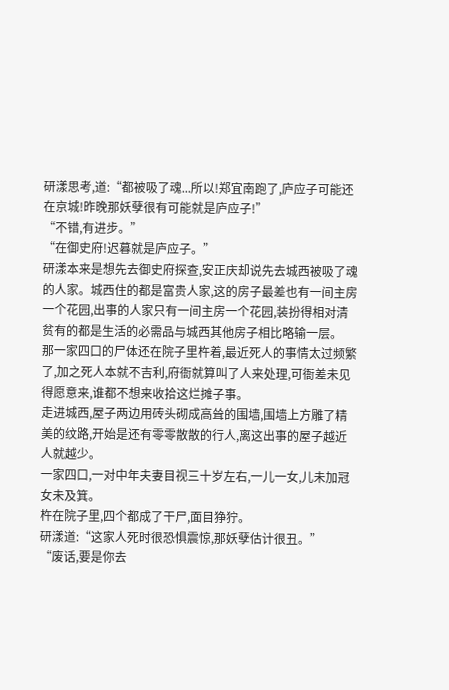研漾思考,道:“都被吸了魂...所以!郑宜南跑了,庐应子可能还在京城!昨晚那妖孽很有可能就是庐应子!”
“不错,有进步。”
“在御史府!迟暮就是庐应子。”
研漾本来是想先去御史府探查,安正庆却说先去城西被吸了魂的人家。城西住的都是富贵人家,这的房子最差也有一间主房一个花园,出事的人家只有一间主房一个花园,装扮得相对清贫有的都是生活的必需品与城西其他房子相比略输一层。
那一家四口的尸体还在院子里杵着,最近死人的事情太过频繁了,加之死人本就不吉利,府衙就算叫了人来处理,可衙差未见得愿意来,谁都不想来收拾这烂摊子事。
走进城西,屋子两边用砖头砌成高耸的围墙,围墙上方雕了精美的纹路,开始是还有零零散散的行人,离这出事的屋子越近人就越少。
一家四口,一对中年夫妻目视三十岁左右,一儿一女,儿未加冠女未及箕。
杵在院子里,四个都成了干尸,面目狰狞。
研漾道:“这家人死时很恐惧震惊,那妖孽估计很丑。”
“废话,要是你去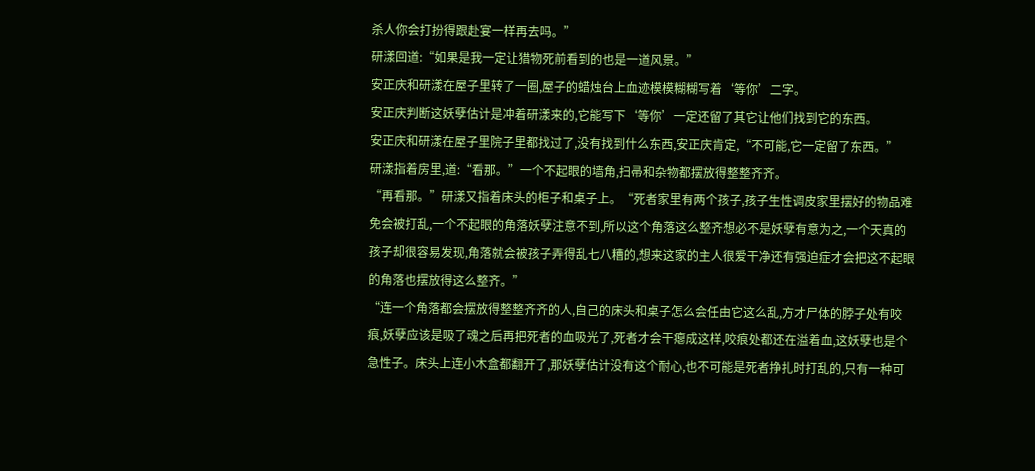杀人你会打扮得跟赴宴一样再去吗。”
研漾回道:“如果是我一定让猎物死前看到的也是一道风景。”
安正庆和研漾在屋子里转了一圈,屋子的蜡烛台上血迹模模糊糊写着‘等你’二字。
安正庆判断这妖孽估计是冲着研漾来的,它能写下‘等你’一定还留了其它让他们找到它的东西。
安正庆和研漾在屋子里院子里都找过了,没有找到什么东西,安正庆肯定,“不可能,它一定留了东西。”
研漾指着房里,道:“看那。”一个不起眼的墙角,扫帚和杂物都摆放得整整齐齐。
“再看那。”研漾又指着床头的柜子和桌子上。“死者家里有两个孩子,孩子生性调皮家里摆好的物品难免会被打乱,一个不起眼的角落妖孽注意不到,所以这个角落这么整齐想必不是妖孽有意为之,一个天真的孩子却很容易发现,角落就会被孩子弄得乱七八糟的,想来这家的主人很爱干净还有强迫症才会把这不起眼的角落也摆放得这么整齐。”
“连一个角落都会摆放得整整齐齐的人,自己的床头和桌子怎么会任由它这么乱,方才尸体的脖子处有咬痕,妖孽应该是吸了魂之后再把死者的血吸光了,死者才会干瘪成这样,咬痕处都还在溢着血,这妖孽也是个急性子。床头上连小木盒都翻开了,那妖孽估计没有这个耐心,也不可能是死者挣扎时打乱的,只有一种可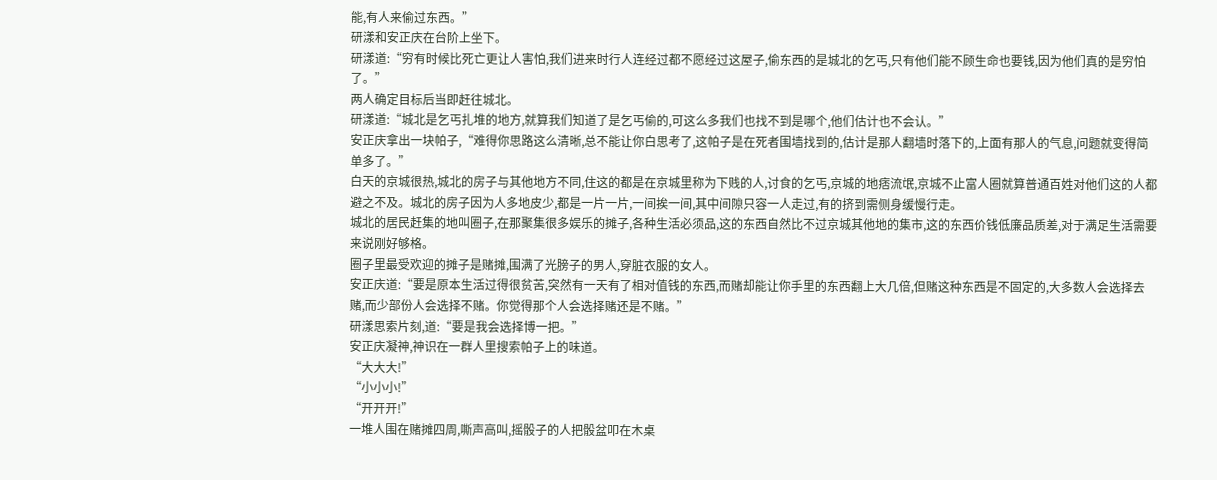能,有人来偷过东西。”
研漾和安正庆在台阶上坐下。
研漾道:“穷有时候比死亡更让人害怕,我们进来时行人连经过都不愿经过这屋子,偷东西的是城北的乞丐,只有他们能不顾生命也要钱,因为他们真的是穷怕了。”
两人确定目标后当即赶往城北。
研漾道:“城北是乞丐扎堆的地方,就算我们知道了是乞丐偷的,可这么多我们也找不到是哪个,他们估计也不会认。”
安正庆拿出一块帕子,“难得你思路这么清晰,总不能让你白思考了,这帕子是在死者围墙找到的,估计是那人翻墙时落下的,上面有那人的气息,问题就变得简单多了。”
白天的京城很热,城北的房子与其他地方不同,住这的都是在京城里称为下贱的人,讨食的乞丐,京城的地痞流氓,京城不止富人圈就算普通百姓对他们这的人都避之不及。城北的房子因为人多地皮少,都是一片一片,一间挨一间,其中间隙只容一人走过,有的挤到需侧身缓慢行走。
城北的居民赶集的地叫圈子,在那聚集很多娱乐的摊子,各种生活必须品,这的东西自然比不过京城其他地的集市,这的东西价钱低廉品质差,对于满足生活需要来说刚好够格。
圈子里最受欢迎的摊子是赌摊,围满了光膀子的男人,穿脏衣服的女人。
安正庆道:“要是原本生活过得很贫苦,突然有一天有了相对值钱的东西,而赌却能让你手里的东西翻上大几倍,但赌这种东西是不固定的,大多数人会选择去赌,而少部份人会选择不赌。你觉得那个人会选择赌还是不赌。”
研漾思索片刻,道:“要是我会选择博一把。”
安正庆凝神,神识在一群人里搜索帕子上的味道。
“大大大!”
“小小小!”
“开开开!”
一堆人围在赌摊四周,嘶声高叫,摇骰子的人把骰盆叩在木桌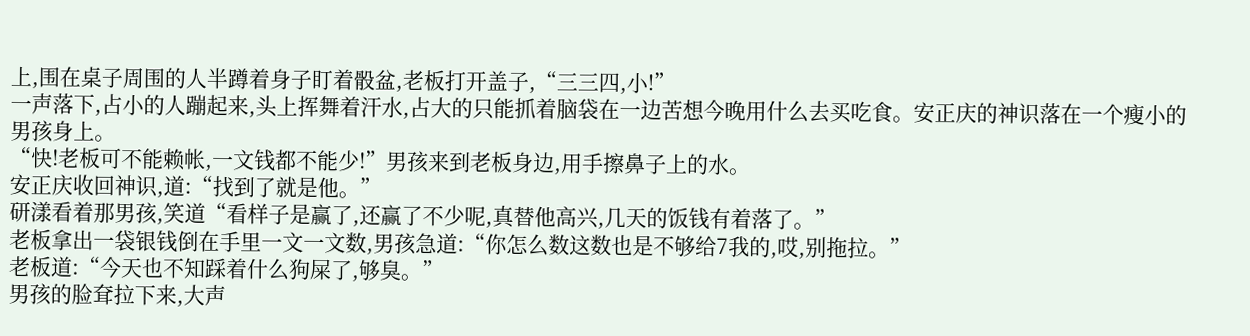上,围在桌子周围的人半蹲着身子盯着骰盆,老板打开盖子,“三三四,小!”
一声落下,占小的人蹦起来,头上挥舞着汗水,占大的只能抓着脑袋在一边苦想今晚用什么去买吃食。安正庆的神识落在一个瘦小的男孩身上。
“快!老板可不能赖帐,一文钱都不能少!”男孩来到老板身边,用手擦鼻子上的水。
安正庆收回神识,道:“找到了就是他。”
研漾看着那男孩,笑道“看样子是赢了,还赢了不少呢,真替他高兴,几天的饭钱有着落了。”
老板拿出一袋银钱倒在手里一文一文数,男孩急道:“你怎么数这数也是不够给7我的,哎,别拖拉。”
老板道:“今天也不知踩着什么狗屎了,够臭。”
男孩的脸耷拉下来,大声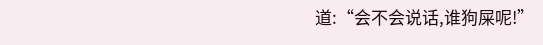道:“会不会说话,谁狗屎呢!”